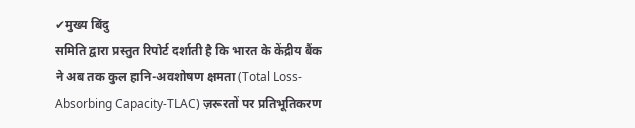✔मुख्य बिंदु
समिति द्वारा प्रस्तुत रिपोर्ट दर्शाती है कि भारत के केंद्रीय बैंक ने अब तक कुल हानि-अवशोषण क्षमता (Total Loss-Absorbing Capacity-TLAC) ज़रूरतों पर प्रतिभूतिकरण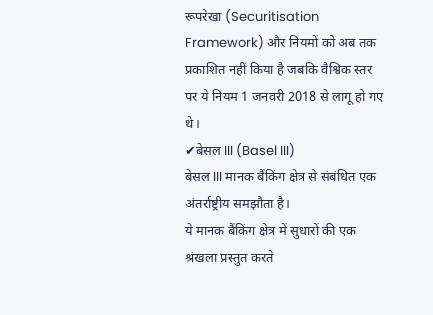रूपरेखा (Securitisation Framework) और नियमों को अब तक प्रकाशित नहीं किया है जबकि वैश्विक स्तर पर ये नियम 1 जनवरी 2018 से लागू हो गए थे।
✔बेसल III (Basel III)
बेसल III मानक बैंकिंग क्षेत्र से संबंधित एक अंतर्राष्ट्रीय समझौता है।
ये मानक बैंकिंग क्षेत्र में सुधारों की एक श्रंखला प्रस्तुत करते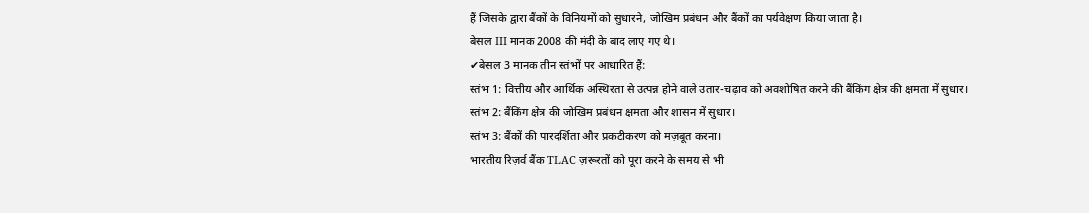हैं जिसके द्वारा बैंकों के विनियमों को सुधारने, जोखिम प्रबंधन और बैंकों का पर्यवेक्षण किया जाता है।
बेसल III मानक 2008 की मंदी के बाद लाए गए थे।
✔बेसल 3 मानक तीन स्तंभों पर आधारित हैं:
स्तंभ 1: वित्तीय और आर्थिक अस्थिरता से उत्पन्न होने वाले उतार-चढ़ाव को अवशोषित करने की बैंकिंग क्षेत्र की क्षमता में सुधार।
स्तंभ 2: बैंकिंग क्षेत्र की जोखिम प्रबंधन क्षमता और शासन में सुधार।
स्तंभ 3: बैंकों की पारदर्शिता और प्रकटीकरण को मज़बूत करना।
भारतीय रिज़र्व बैंक TLAC ज़रूरतों को पूरा करने के समय से भी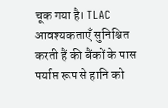चूक गया है। TLAC आवश्यकताएँ सुनिश्चित करती हैं की बैंकों के पास पर्याप्त रूप से हानि को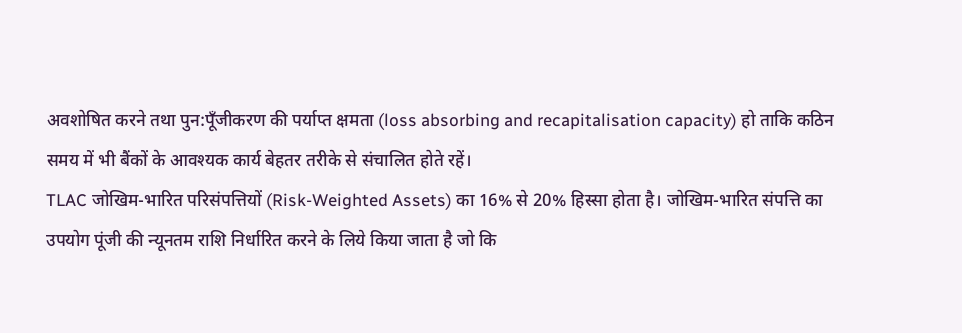अवशोषित करने तथा पुन:पूँजीकरण की पर्याप्त क्षमता (loss absorbing and recapitalisation capacity) हो ताकि कठिन समय में भी बैंकों के आवश्यक कार्य बेहतर तरीके से संचालित होते रहें।
TLAC जोखिम-भारित परिसंपत्तियों (Risk-Weighted Assets) का 16% से 20% हिस्सा होता है। जोखिम-भारित संपत्ति का उपयोग पूंजी की न्यूनतम राशि निर्धारित करने के लिये किया जाता है जो कि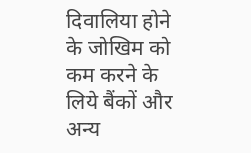दिवालिया होने के जोखिम को कम करने के लिये बैंकों और अन्य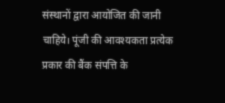संस्थानों द्वारा आयोजित की जानी चाहिये। पूंजी की आवश्यकता प्रत्येक प्रकार की बैंक संपत्ति के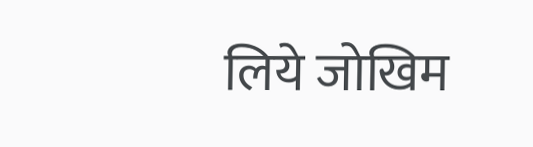लिये जोखिम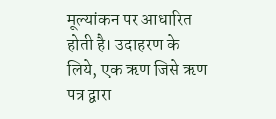मूल्यांकन पर आधारित होती है। उदाहरण के लिये, एक ऋण जिसे ऋण पत्र द्वारा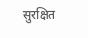सुरक्षित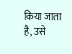किया जाता है, उसे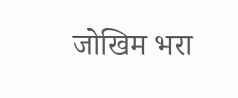जोखिम भरा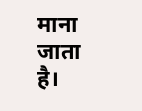माना जाता है।